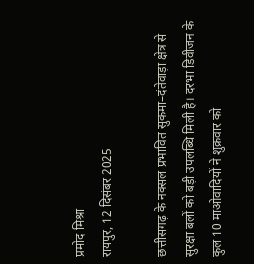प्रमोद मिश्रा
रायपुर, 12 दिसंबर 2025

छत्तीसगढ़ के नक्सल प्रभावित सुकमा–दंतेवाड़ा क्षेत्र से सुरक्षा बलों को बड़ी उपलब्धि मिली है। दरभा डिवीजन के कुल 10 माओवादियों ने शुक्रवार को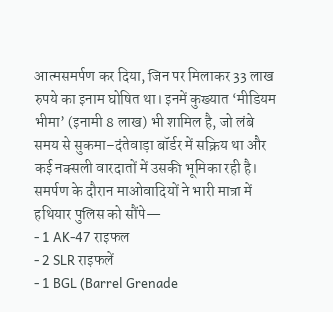आत्मसमर्पण कर दिया, जिन पर मिलाकर 33 लाख रुपये का इनाम घोषित था। इनमें कुख्यात ‘मीडियम भीमा’ (इनामी 8 लाख) भी शामिल है, जो लंबे समय से सुकमा–दंतेवाड़ा बॉर्डर में सक्रिय था और कई नक्सली वारदातों में उसकी भूमिका रही है।
समर्पण के दौरान माओवादियों ने भारी मात्रा में हथियार पुलिस को सौंपे—
- 1 AK-47 राइफल
- 2 SLR राइफलें
- 1 BGL (Barrel Grenade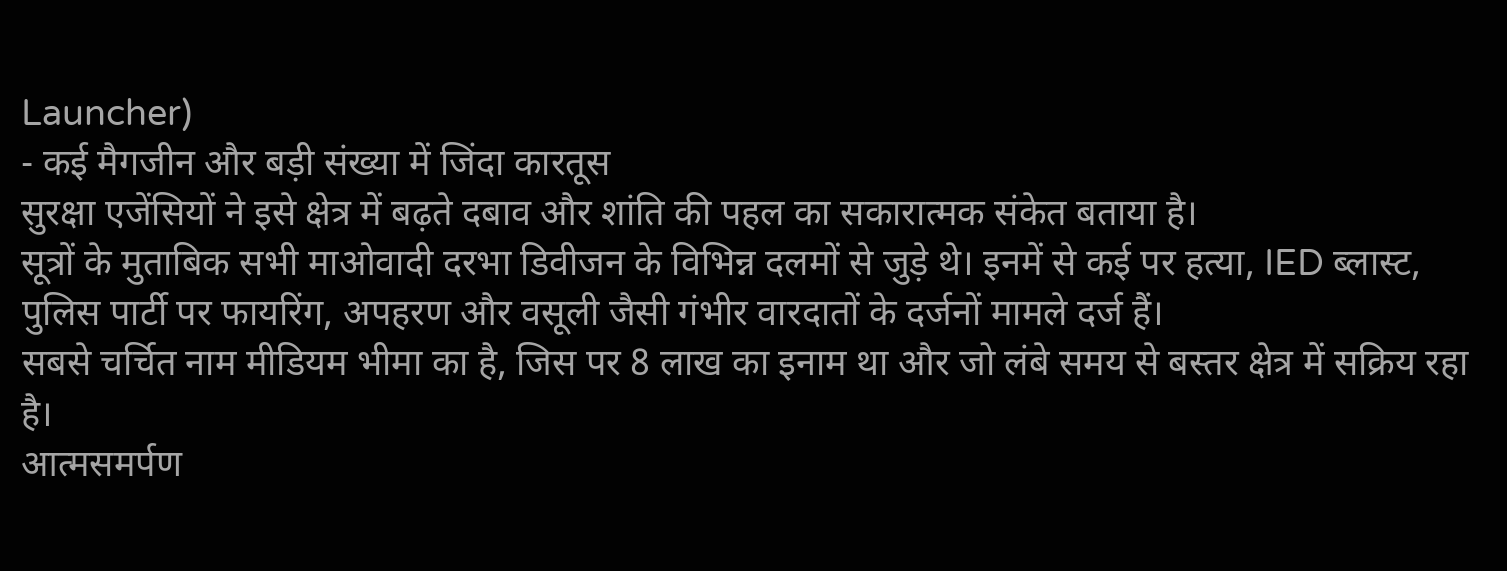Launcher)
- कई मैगजीन और बड़ी संख्या में जिंदा कारतूस
सुरक्षा एजेंसियों ने इसे क्षेत्र में बढ़ते दबाव और शांति की पहल का सकारात्मक संकेत बताया है।
सूत्रों के मुताबिक सभी माओवादी दरभा डिवीजन के विभिन्न दलमों से जुड़े थे। इनमें से कई पर हत्या, IED ब्लास्ट, पुलिस पार्टी पर फायरिंग, अपहरण और वसूली जैसी गंभीर वारदातों के दर्जनों मामले दर्ज हैं।
सबसे चर्चित नाम मीडियम भीमा का है, जिस पर 8 लाख का इनाम था और जो लंबे समय से बस्तर क्षेत्र में सक्रिय रहा है।
आत्मसमर्पण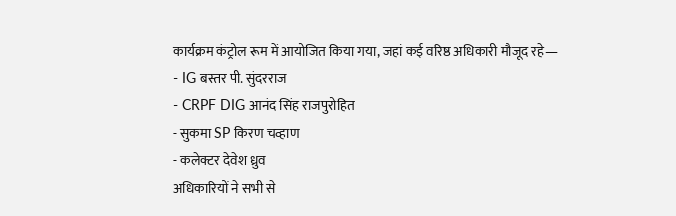कार्यक्रम कंट्रोल रूम में आयोजित किया गया, जहां कई वरिष्ठ अधिकारी मौजूद रहे—
- IG बस्तर पी. सुंदरराज
- CRPF DIG आनंद सिंह राजपुरोहित
- सुकमा SP किरण चव्हाण
- कलेक्टर देवेश ध्रुव
अधिकारियों ने सभी से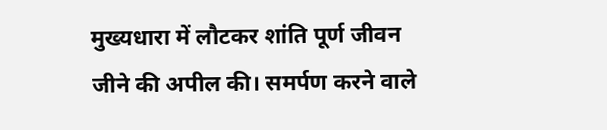मुख्यधारा में लौटकर शांति पूर्ण जीवन जीने की अपील की। समर्पण करने वाले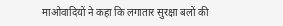माओवादियों ने कहा कि लगातार सुरक्षा बलों की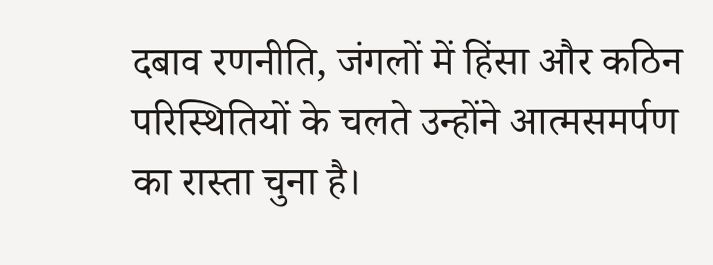दबाव रणनीति, जंगलों में हिंसा और कठिन परिस्थितियों के चलते उन्होंने आत्मसमर्पण का रास्ता चुना है।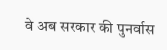वे अब सरकार की पुनर्वास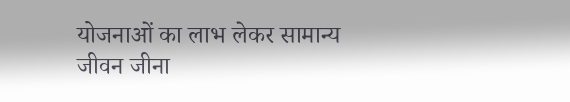योजनाओं का लाभ लेकर सामान्य जीवन जीना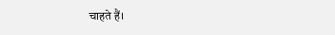चाहते हैं।